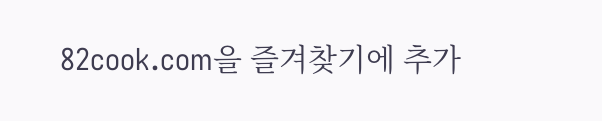82cook.com을 즐겨찾기에 추가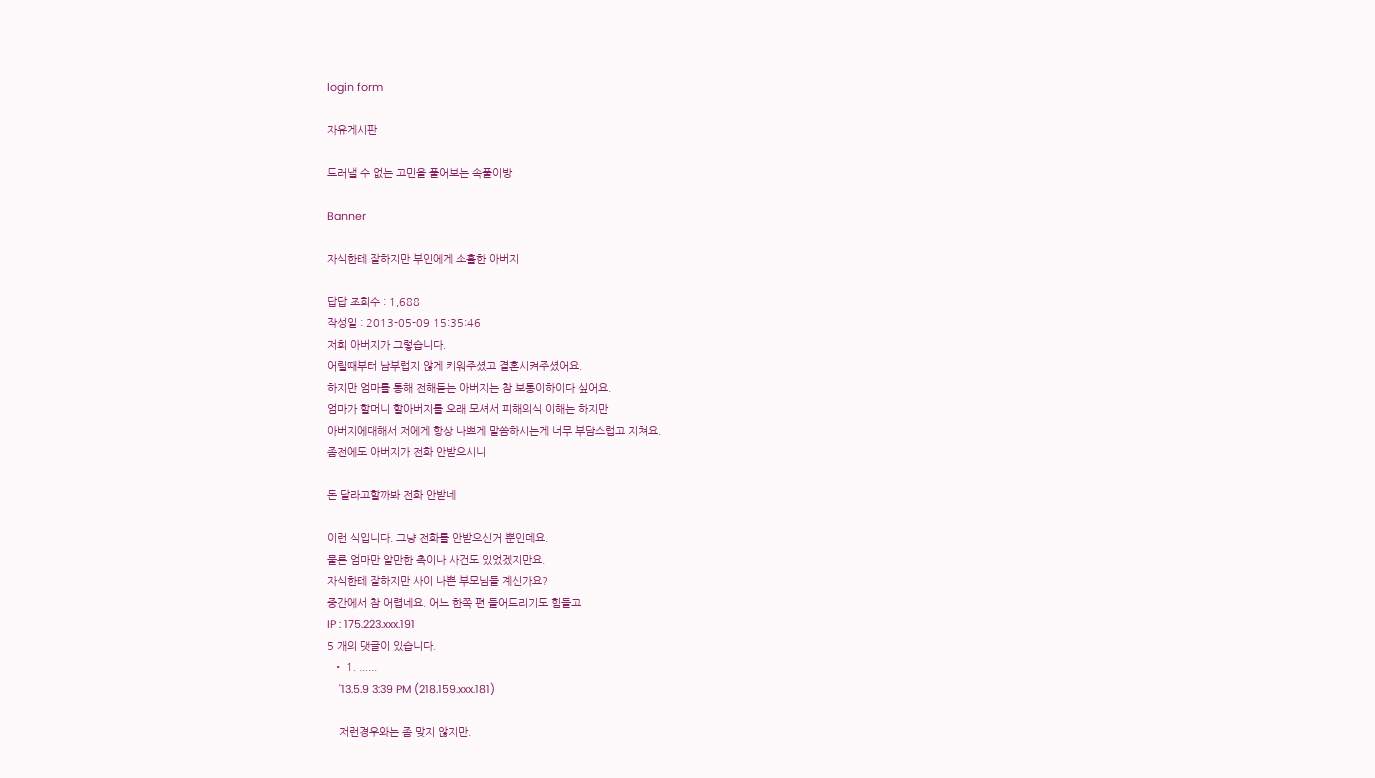login form

자유게시판

드러낼 수 없는 고민을 풀어보는 속풀이방

Banner

자식한테 잘하지만 부인에게 소홀한 아버지

답답 조회수 : 1,688
작성일 : 2013-05-09 15:35:46
저희 아버지가 그렇습니다.
어릴때부터 남부럽지 않게 키워주셨고 결혼시켜주셨어요.
하지만 엄마를 통해 전해듣는 아버지는 참 보통이하이다 싶어요.
엄마가 할머니 할아버지를 오래 모셔서 피해의식 이해는 하지만
아버지에대해서 저에게 항상 나쁘게 말씀하시는게 너무 부담스럽고 지쳐요.
좀전에도 아버지가 전화 안받으시니

돈 달라고할까봐 전화 안받네

이런 식입니다. 그냥 전화를 안받으신거 뿐인데요.
물론 엄마만 알만한 촉이나 사건도 있었겠지만요.
자식한테 잘하지만 사이 나쁜 부모님들 계신가요?
중간에서 참 어렵네요. 어느 한쪽 편 들어드리기도 힘들고
IP : 175.223.xxx.191
5 개의 댓글이 있습니다.
  • 1. ......
    '13.5.9 3:39 PM (218.159.xxx.181)

    저런경우와는 좀 맞지 않지만.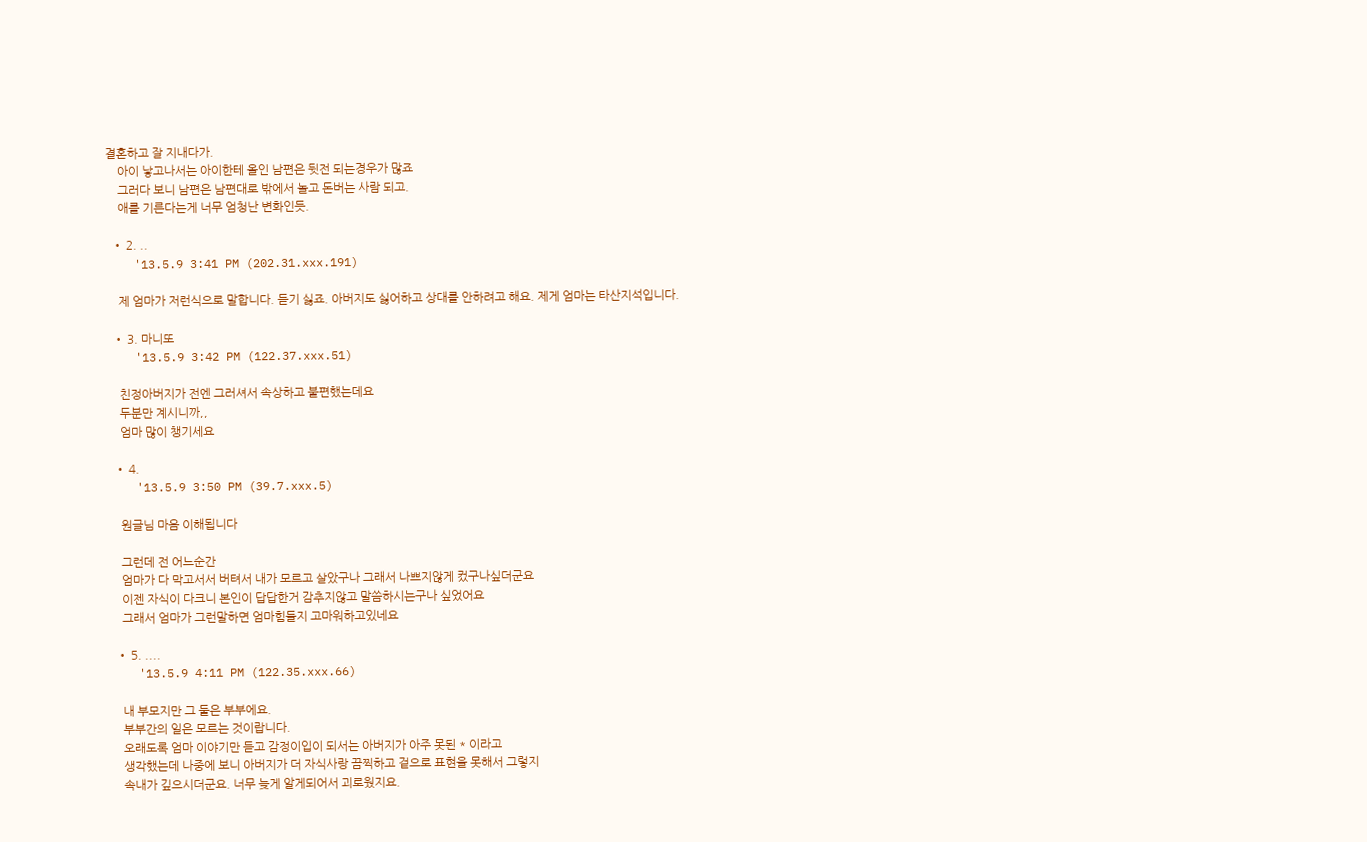결혼하고 잘 지내다가.
    아이 낳고나서는 아이한테 올인 남편은 뒷전 되는경우가 많죠
    그러다 보니 남편은 남편대로 밖에서 놀고 돈버는 사람 되고.
    애를 기른다는게 너무 엄청난 변화인듯.

  • 2. ..
    '13.5.9 3:41 PM (202.31.xxx.191)

    제 엄마가 저런식으로 말합니다. 듣기 싫죠. 아버지도 싫어하고 상대를 안하려고 해요. 제게 엄마는 타산지석입니다.

  • 3. 마니또
    '13.5.9 3:42 PM (122.37.xxx.51)

    친정아버지가 전엔 그러셔서 속상하고 불편했는데요
    두분만 계시니까,,
    엄마 많이 챙기세요

  • 4.
    '13.5.9 3:50 PM (39.7.xxx.5)

    원글님 마음 이해됩니다

    그런데 전 어느순간
    엄마가 다 막고서서 버텨서 내가 모르고 살았구나 그래서 나쁘지않게 컸구나싶더군요
    이젠 자식이 다크니 본인이 답답한거 감추지않고 말씀하시는구나 싶었어요
    그래서 엄마가 그런말하면 엄마힘들지 고마워하고있네요

  • 5. ....
    '13.5.9 4:11 PM (122.35.xxx.66)

    내 부모지만 그 둘은 부부에요.
    부부간의 일은 모르는 것이랍니다.
    오래도록 엄마 이야기만 듣고 감정이입이 되서는 아버지가 아주 못된 * 이라고
    생각했는데 나중에 보니 아버지가 더 자식사랑 끔찍하고 겉으로 표현을 못해서 그렇지
    속내가 깊으시더군요. 너무 늦게 알게되어서 괴로웠지요.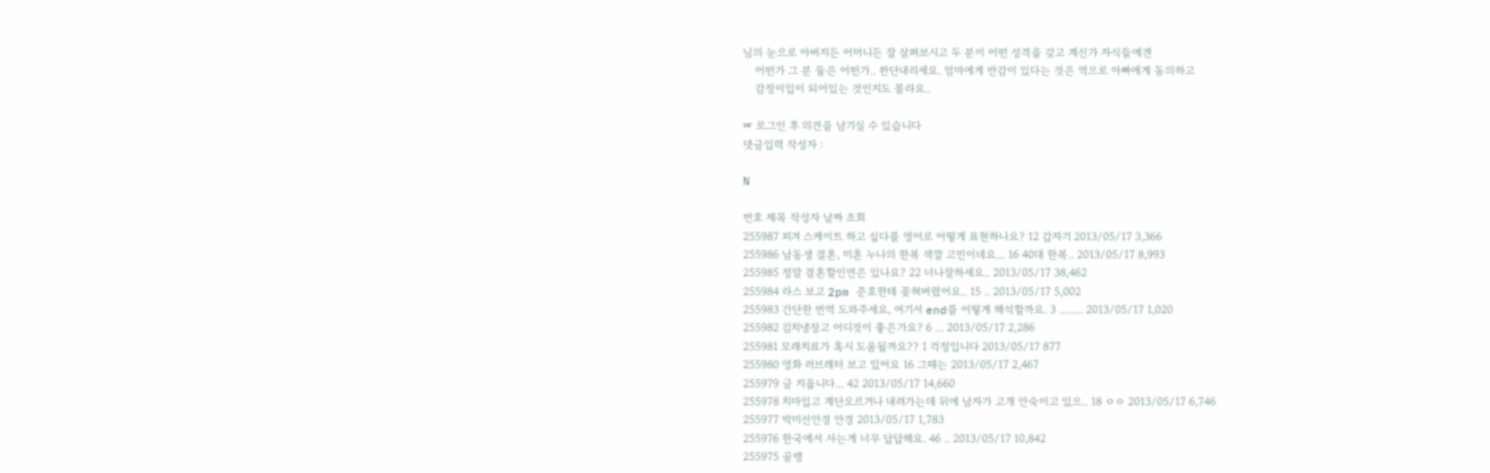님의 눈으로 아버지든 어머니든 잘 살펴보시고 두 분이 어떤 성격을 갖고 계신가 자식들에겐
    어떤가 그 분 둘은 어떤가.. 판단내리세요. 엄마에게 반감이 있다는 것은 역으로 아빠에게 동의하고
    감정이입이 되어있는 것인지도 몰라요..

☞ 로그인 후 의견을 남기실 수 있습니다
댓글입력 작성자 :

N

번호 제목 작성자 날짜 조회
255987 피겨 스케이트 하고 싶다를 영어로 어떻게 표현하나요? 12 갑자기 2013/05/17 3,366
255986 남동생 결혼, 미혼 누나의 한복 색깔 고민이네요... 16 40대 한복.. 2013/05/17 8,993
255985 정말 결혼할인연은 있나요? 22 너나잘하세요.. 2013/05/17 38,462
255984 라스 보고 2pm 준호한테 꽂혀버렸어요.. 15 .. 2013/05/17 5,002
255983 간단한 번역 도와주세요, 여기서 end를 어떻게 해석할까요. 3 ........ 2013/05/17 1,020
255982 김치냉장고 어디것이 좋은가요? 6 ... 2013/05/17 2,286
255981 모래치료가 혹시 도움될까요?? 1 걱정입니다 2013/05/17 877
255980 영화 러브레터 보고 있어요 16 그때는 2013/05/17 2,467
255979 글 지웁니다... 42 2013/05/17 14,660
255978 치마입고 계단오르거나 내려가는데 뒤에 남자가 고개 안숙이고 있으.. 18 ㅇㅇ 2013/05/17 6,746
255977 박미선안경 안경 2013/05/17 1,783
255976 한국에서 사는게 너무 답답해요. 46 .. 2013/05/17 10,842
255975 골뱅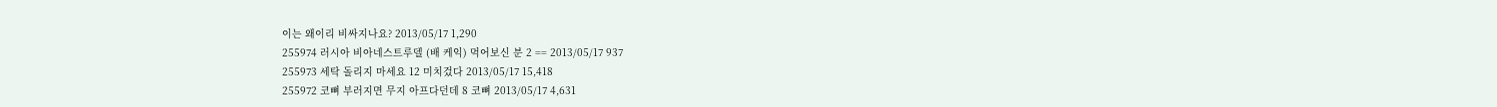이는 왜이리 비싸지나요? 2013/05/17 1,290
255974 러시아 비아네스트루델 (배 케익) 먹어보신 분 2 == 2013/05/17 937
255973 세탁 돌리지 마세요 12 미치겄다 2013/05/17 15,418
255972 코뼈 부러지면 무지 아프다던데 8 코뼈 2013/05/17 4,631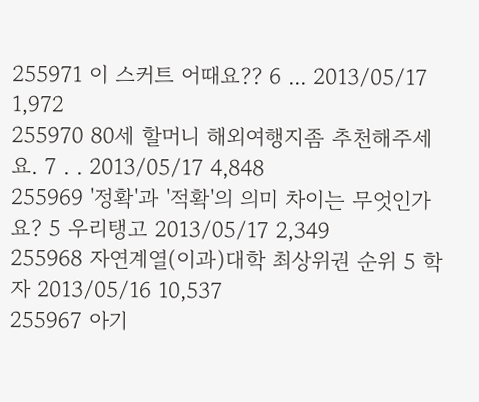255971 이 스커트 어때요?? 6 ... 2013/05/17 1,972
255970 80세 할머니 해외여행지좀 추천해주세요. 7 . . 2013/05/17 4,848
255969 '정확'과 '적확'의 의미 차이는 무엇인가요? 5 우리탱고 2013/05/17 2,349
255968 자연계열(이과)대학 최상위권 순위 5 학자 2013/05/16 10,537
255967 아기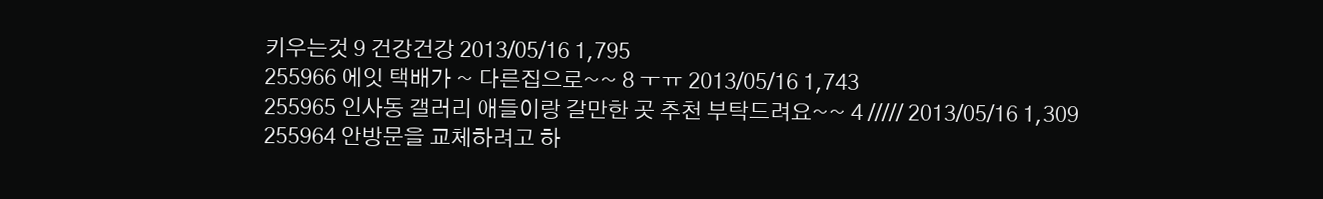키우는것 9 건강건강 2013/05/16 1,795
255966 에잇 택배가 ~ 다른집으로~~ 8 ㅜㅠ 2013/05/16 1,743
255965 인사동 갤러리 애들이랑 갈만한 곳 추천 부탁드려요~~ 4 ///// 2013/05/16 1,309
255964 안방문을 교체하려고 하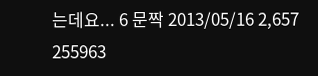는데요... 6 문짝 2013/05/16 2,657
255963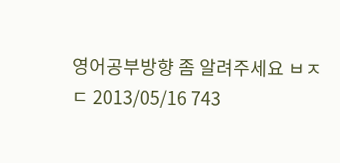영어공부방향 좀 알려주세요 ㅂㅈㄷ 2013/05/16 743